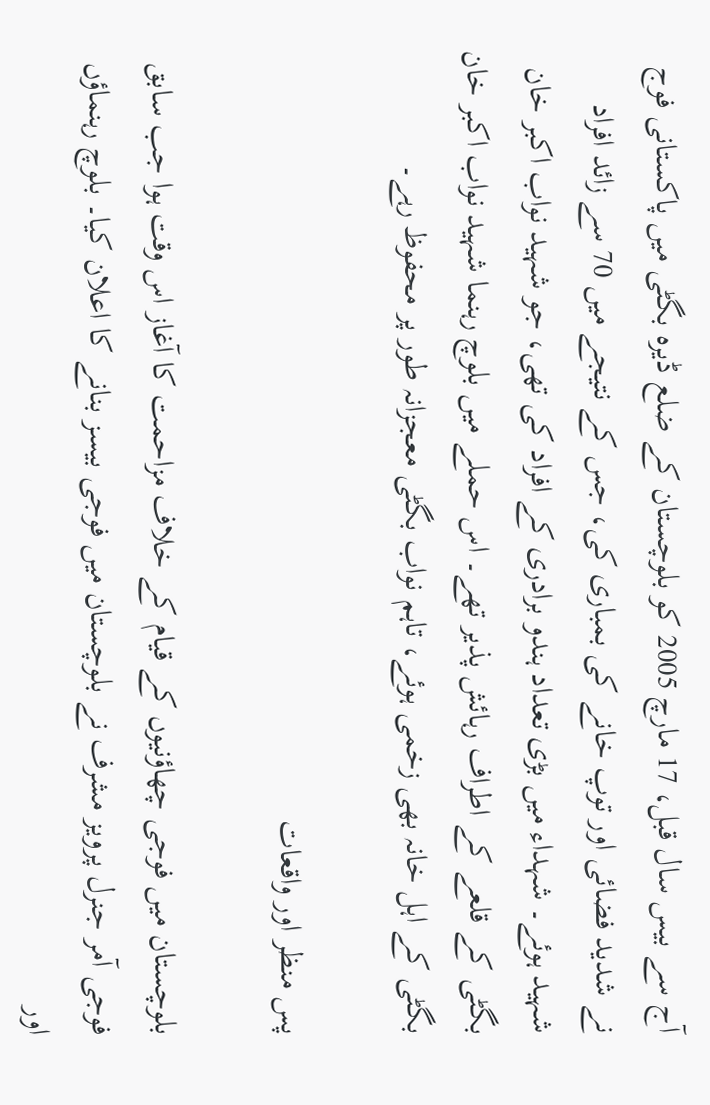آج سے بیس سال قبل، 17 مارچ 2005 کو بلوچستان کے ضلع ڈیرہ بگٹی میں پاکستانی فوج نے شدید فضائی اور توپ خانے کی بمباری کی، جس کے نتیجے میں 70 سے زائد افراد شہید ہوئے۔ شہداء میں بڑی تعداد ہندو برادری کے افراد کی تھی، جو شہید نواب اکبر خان بگٹی کے قلعے کے اطراف رہائش پذیر تھے۔ اس حملے میں بلوچ رہنما شہید نواب اکبر خان بگٹی کے اہل خانہ بھی زخمی ہوئے، تاہم نواب بگٹی معجزانہ طور پر محفوظ رہے۔

پس منظر اور واقعات

بلوچستان میں فوجی چھاؤنیوں کے قیام کے خلاف مزاحمت کا آغاز اس وقت ہوا جب سابق فوجی آمر جنرل پرویز مشرف نے بلوچستان میں فوجی بیسز بنانے کا اعلان کیا۔ بلوچ رہنماؤں اور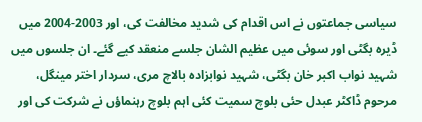سیاسی جماعتوں نے اس اقدام کی شدید مخالفت کی، اور 2003-2004 میں ڈیرہ بگٹی اور سوئی میں عظیم الشان جلسے منعقد کیے گئے۔ ان جلسوں میں شہید نواب اکبر خان بگٹی، شہید نوابزادہ بالاچ مری، سردار اختر مینگل، مرحوم ڈاکٹر عبدل حئی بلوچ سمیت کئی اہم بلوچ رہنماؤں نے شرکت کی اور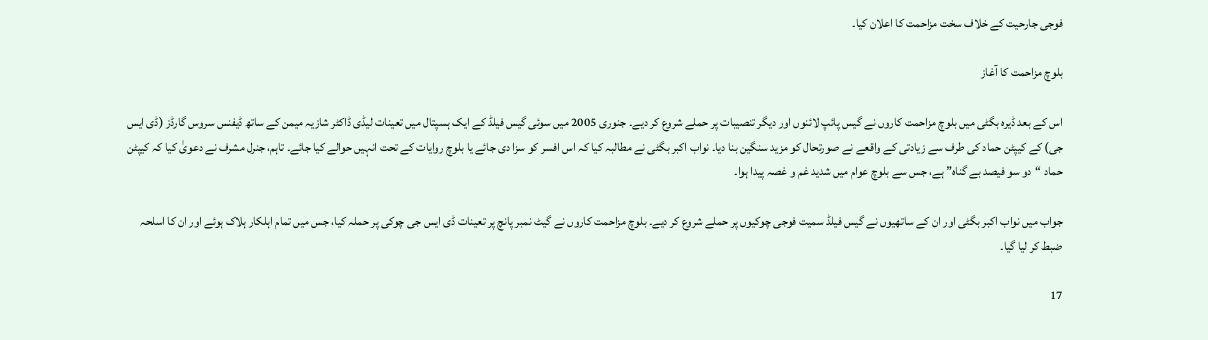فوجی جارحیت کے خلاف سخت مزاحمت کا اعلان کیا۔

بلوچ مزاحمت کا آغاز

اس کے بعد ڈیرہ بگٹی میں بلوچ مزاحمت کاروں نے گیس پائپ لائنوں اور دیگر تنصیبات پر حملے شروع کر دیے۔ جنوری 2005 میں سوئی گیس فیلڈ کے ایک ہسپتال میں تعینات لیڈی ڈاکٹر شازیہ میمن کے ساتھ ڈیفنس سروس گارڈز (ڈی ایس جی) کے کیپٹن حماد کی طرف سے زیادتی کے واقعے نے صورتحال کو مزید سنگین بنا دیا۔ نواب اکبر بگٹی نے مطالبہ کیا کہ اس افسر کو سزا دی جائے یا بلوچ روایات کے تحت انہیں حوالے کیا جائے۔ تاہم، جنرل مشرف نے دعویٰ کیا کہ کیپٹن حماد “دو سو فیصد بے گناہ” ہے، جس سے بلوچ عوام میں شدید غم و غصہ پیدا ہوا۔

جواب میں نواب اکبر بگٹی اور ان کے ساتھیوں نے گیس فیلڈ سمیت فوجی چوکیوں پر حملے شروع کر دیے۔ بلوچ مزاحمت کاروں نے گیٹ نمبر پانچ پر تعینات ڈی ایس جی چوکی پر حملہ کیا، جس میں تمام اہلکار ہلاک ہوئے اور ان کا اسلحہ ضبط کر لیا گیا۔

17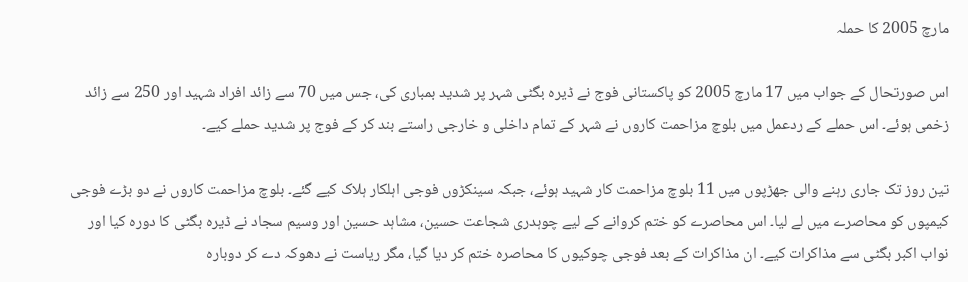مارچ 2005 کا حملہ

اس صورتحال کے جواب میں 17 مارچ 2005 کو پاکستانی فوج نے ڈیرہ بگٹی شہر پر شدید بمباری کی، جس میں 70 سے زائد افراد شہید اور 250 سے زائد زخمی ہوئے۔ اس حملے کے ردعمل میں بلوچ مزاحمت کاروں نے شہر کے تمام داخلی و خارجی راستے بند کر کے فوج پر شدید حملے کیے۔

تین روز تک جاری رہنے والی جھڑپوں میں 11 بلوچ مزاحمت کار شہید ہوئے، جبکہ سینکڑوں فوجی اہلکار ہلاک کیے گئے۔ بلوچ مزاحمت کاروں نے دو بڑے فوجی کیمپوں کو محاصرے میں لے لیا۔ اس محاصرے کو ختم کروانے کے لیے چوہدری شجاعت حسین، مشاہد حسین اور وسیم سجاد نے ڈیرہ بگٹی کا دورہ کیا اور نواب اکبر بگٹی سے مذاکرات کیے۔ ان مذاکرات کے بعد فوجی چوکیوں کا محاصرہ ختم کر دیا گیا، مگر ریاست نے دھوکہ دے کر دوبارہ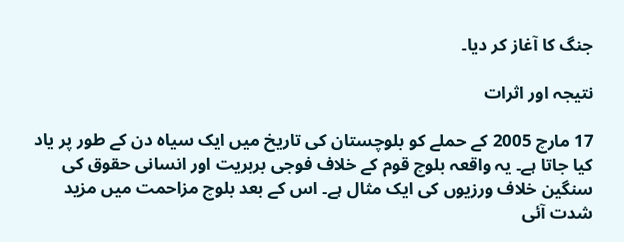جنگ کا آغاز کر دیا۔

نتیجہ اور اثرات

17 مارچ 2005 کے حملے کو بلوچستان کی تاریخ میں ایک سیاہ دن کے طور پر یاد کیا جاتا ہے۔ یہ واقعہ بلوچ قوم کے خلاف فوجی بربریت اور انسانی حقوق کی سنگین خلاف ورزیوں کی ایک مثال ہے۔ اس کے بعد بلوچ مزاحمت میں مزید شدت آئی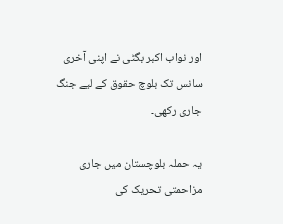اور نواب اکبر بگٹی نے اپنی آخری سانس تک بلوچ حقوق کے لیے جنگ جاری رکھی۔

یہ حملہ بلوچستان میں جاری مزاحمتی تحریک کی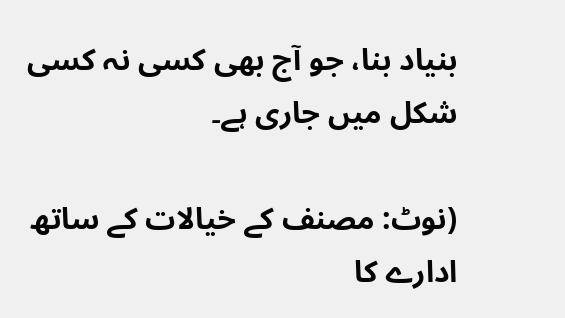بنیاد بنا، جو آج بھی کسی نہ کسی شکل میں جاری ہے۔

(نوٹ: مصنف کے خیالات کے ساتھ ادارے کا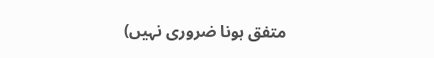متفق ہونا ضروری نہیں)